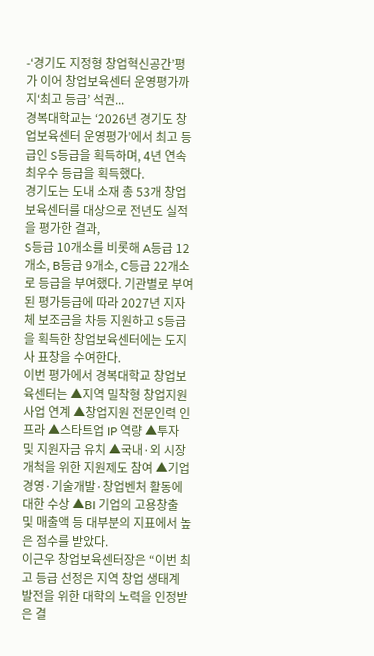-‘경기도 지정형 창업혁신공간’평가 이어 창업보육센터 운영평가까지‘최고 등급’ 석권...
경복대학교는 ‘2026년 경기도 창업보육센터 운영평가’에서 최고 등급인 S등급을 획득하며, 4년 연속 최우수 등급을 획득했다.
경기도는 도내 소재 총 53개 창업보육센터를 대상으로 전년도 실적을 평가한 결과,
S등급 10개소를 비롯해 A등급 12개소, B등급 9개소, C등급 22개소로 등급을 부여했다. 기관별로 부여된 평가등급에 따라 2027년 지자체 보조금을 차등 지원하고 S등급을 획득한 창업보육센터에는 도지사 표창을 수여한다.
이번 평가에서 경복대학교 창업보육센터는 ▲지역 밀착형 창업지원사업 연계 ▲창업지원 전문인력 인프라 ▲스타트업 IP 역량 ▲투자 및 지원자금 유치 ▲국내·외 시장개척을 위한 지원제도 참여 ▲기업경영·기술개발·창업벤처 활동에 대한 수상 ▲BI 기업의 고용창출 및 매출액 등 대부분의 지표에서 높은 점수를 받았다.
이근우 창업보육센터장은 “이번 최고 등급 선정은 지역 창업 생태계 발전을 위한 대학의 노력을 인정받은 결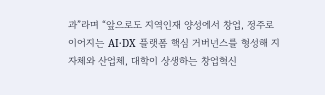과”라며 “앞으로도 지역인재 양성에서 창업, 정주로 이어지는 AI·DX 플랫폼 핵심 거버넌스를 형성해 지자체와 산업체, 대학이 상생하는 창업혁신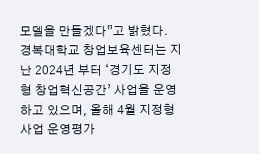모델을 만들겠다”고 밝혔다.
경복대학교 창업보육센터는 지난 2024년 부터 ‘경기도 지정형 창업혁신공간’ 사업을 운영하고 있으며, 올해 4월 지정형 사업 운영평가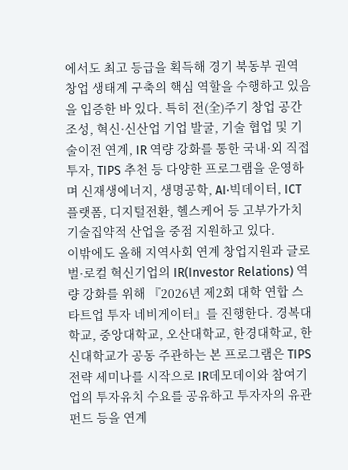에서도 최고 등급을 획득해 경기 북동부 권역 창업 생태계 구축의 핵심 역할을 수행하고 있음을 입증한 바 있다. 특히 전(全)주기 창업 공간 조성, 혁신·신산업 기업 발굴, 기술 협업 및 기술이전 연계, IR 역량 강화를 통한 국내·외 직접 투자, TIPS 추천 등 다양한 프로그램을 운영하며 신재생에너지, 생명공학, AI·빅데이터, ICT 플랫폼, 디지털전환, 헬스케어 등 고부가가치 기술집약적 산업을 중점 지원하고 있다.
이밖에도 올해 지역사회 연계 창업지원과 글로벌·로컬 혁신기업의 IR(Investor Relations) 역량 강화를 위해 『2026년 제2회 대학 연합 스타트업 투자 네비게이터』를 진행한다. 경복대학교, 중앙대학교, 오산대학교, 한경대학교, 한신대학교가 공동 주관하는 본 프로그램은 TIPS 전략 세미나를 시작으로 IR데모데이와 참여기업의 투자유치 수요를 공유하고 투자자의 유관 펀드 등을 연계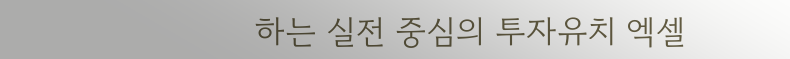하는 실전 중심의 투자유치 엑셀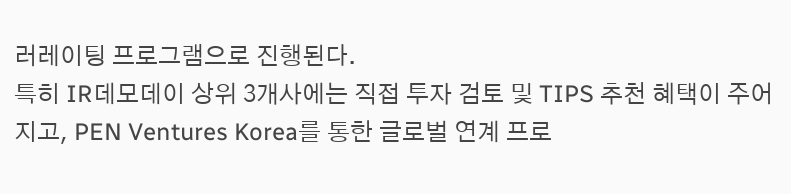러레이팅 프로그램으로 진행된다.
특히 IR데모데이 상위 3개사에는 직접 투자 검토 및 TIPS 추천 혜택이 주어지고, PEN Ventures Korea를 통한 글로벌 연계 프로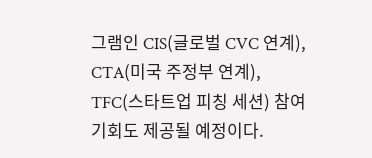그램인 CIS(글로벌 CVC 연계), CTA(미국 주정부 연계), TFC(스타트업 피칭 세션) 참여 기회도 제공될 예정이다.